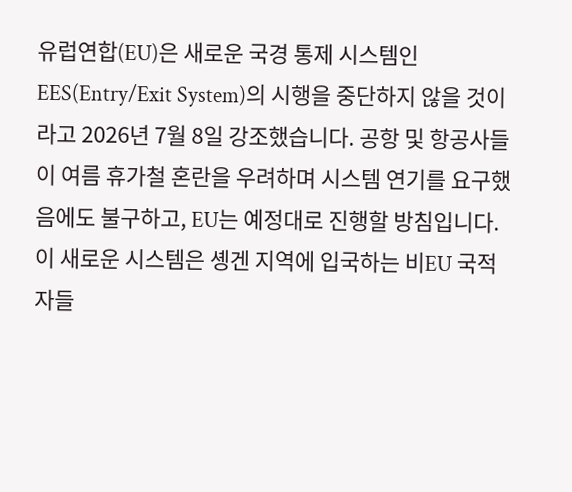유럽연합(EU)은 새로운 국경 통제 시스템인 EES(Entry/Exit System)의 시행을 중단하지 않을 것이라고 2026년 7월 8일 강조했습니다. 공항 및 항공사들이 여름 휴가철 혼란을 우려하며 시스템 연기를 요구했음에도 불구하고, EU는 예정대로 진행할 방침입니다.
이 새로운 시스템은 솅겐 지역에 입국하는 비EU 국적자들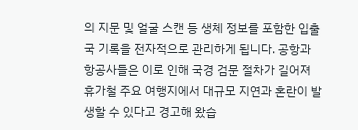의 지문 및 얼굴 스캔 등 생체 정보를 포함한 입출국 기록을 전자적으로 관리하게 됩니다. 공항과 항공사들은 이로 인해 국경 검문 절차가 길어져 휴가철 주요 여행지에서 대규모 지연과 혼란이 발생할 수 있다고 경고해 왔습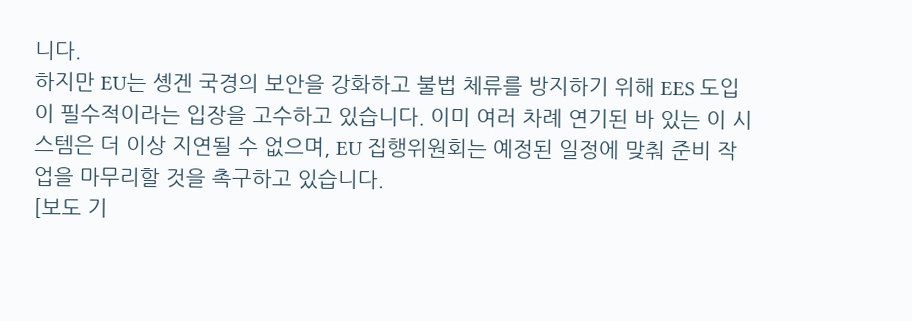니다.
하지만 EU는 솅겐 국경의 보안을 강화하고 불법 체류를 방지하기 위해 EES 도입이 필수적이라는 입장을 고수하고 있습니다. 이미 여러 차례 연기된 바 있는 이 시스템은 더 이상 지연될 수 없으며, EU 집행위원회는 예정된 일정에 맞춰 준비 작업을 마무리할 것을 촉구하고 있습니다.
[보도 기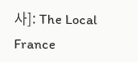사]: The Local France